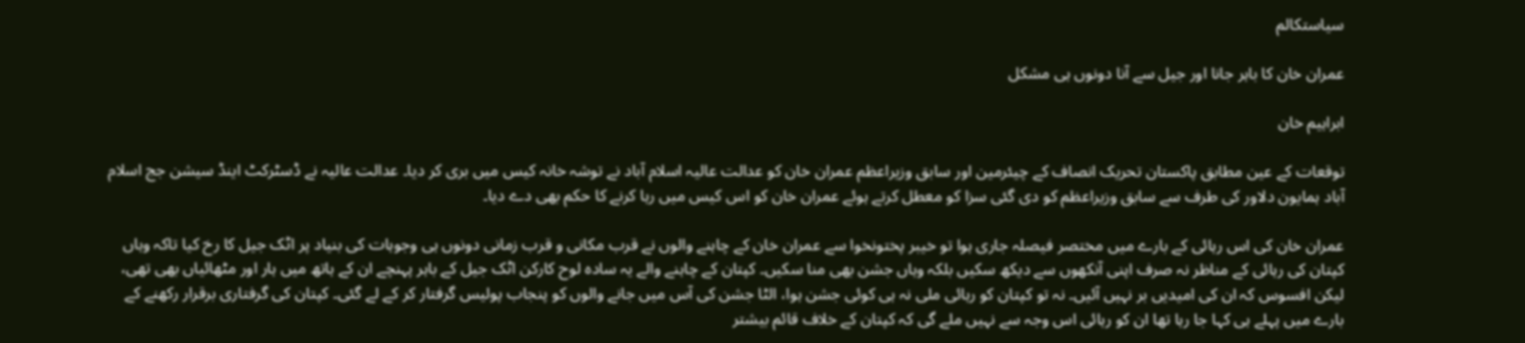سیاستکالم

عمران خان کا باہر جانا اور جیل سے آنا دونوں ہی مشکل

ابراہیم خان

توقعات کے عین مطابق پاکستان تحریک انصاف کے چیئرمین اور سابق وزیراعظم عمران خان کو عدالت عالیہ اسلام آباد نے توشہ خانہ کیس میں بری کر دیا۔ عدالت عالیہ نے ڈسٹرکٹ اینڈ سیشن جج اسلام آباد ہمایون دلاور کی طرف سے سابق وزیراعظم کو دی گئی سزا کو معطل کرتے ہوئے عمران خان کو اس کیس میں رہا کرنے کا حکم بھی دے دیا۔

عمران خان کی اس رہائی کے بارے میں مختصر فیصلہ جاری ہوا تو خیبر پختونخوا سے عمران خان کے چاہنے والوں نے قرب مکانی و قرب زمانی دونوں ہی وجوہات کی بنیاد پر اٹک جیل کا رخ کیا تاکہ وہاں کپتان کی رہائی کے مناظر نہ صرف اپنی آنکھوں سے دیکھ سکیں بلکہ وہاں جشن بھی منا سکیں۔ کپتان کے چاہنے والے یہ سادہ لوح کارکن اٹک جیل کے باہر پہنچے ان کے ہاتھ میں ہار اور مٹھائیاں بھی تھی، لیکن افسوس کہ ان کی امیدیں بر نہیں آئیں۔ نہ تو کپتان کو رہائی ملی نہ ہی کوئی جشن ہوا، الٹا جشن کی آس میں جانے والوں کو پنجاب پولیس گرفتار کر کے لے گئی۔ کپتان کی گرفتاری برقرار رکھنے کے بارے میں پہلے ہی کہا جا رہا تھا ان کو رہائی اس وجہ سے نہیں ملے گی کہ کپتان کے خلاف قائم بیشتر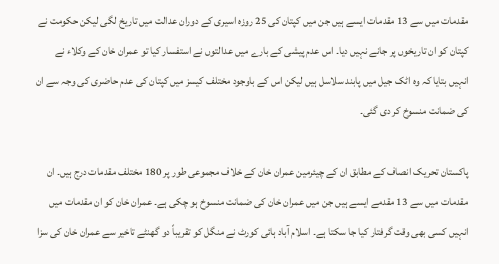مقدمات میں سے 13 مقدمات ایسے ہیں جن میں کپتان کی 25 روزہ اسیری کے دوران عدالت میں تاریخ لگی لیکن حکومت نے کپتان کو ان تاریخوں پر جانے نہیں دیا۔ اس عدم پیشی کے بارے میں عدالتوں نے استفسار کیا تو عمران خان کے وکلاء نے انہیں بتایا کہ وہ اٹک جیل میں پابند سلاسل ہیں لیکن اس کے باوجود مختلف کیسز میں کپتان کی عدم حاضری کی وجہ سے ان کی ضمانت منسوخ کر دی گئی۔

پاکستان تحریک انصاف کے مطابق ان کے چیئرمین عمران خان کے خلاف مجموعی طور پر 180 مختلف مقدمات درج ہیں۔ ان مقدمات میں سے 13 مقدمے ایسے ہیں جن میں عمران خان کی ضمانت منسوخ ہو چکی ہے۔ عمران خان کو ان مقدمات میں انہیں کسی بھی وقت گرفتار کیا جا سکتا ہے۔ اسلام آباد ہائی کورٹ نے منگل کو تقریباً دو گھنٹے تاخیر سے عمران خان کی سزا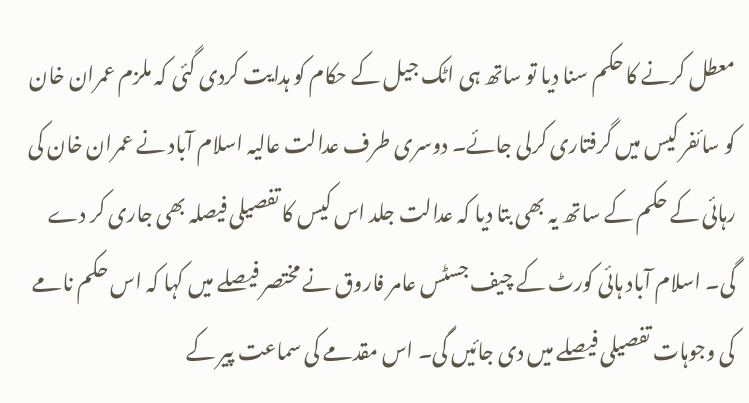معطل کرنے کا حکم سنا دیا تو ساتھ ہی اٹک جیل کے حکام کو ہدایت کردی گئی کہ ملزم عمران خان کو سائفر کیس میں گرفتاری کرلی جائے۔ دوسری طرف عدالت عالیہ اسلام آباد نے عمران خان کی رہائی کے حکم کے ساتھ یہ بھی بتا دیا کہ عدالت جلد اس کیس کا تفصیلی فیصلہ بھی جاری کر دے گی۔ اسلام آباد ہائی کورٹ کے چیف جسٹس عامر فاروق نے مختصر فیصلے میں کہا کہ اس حکم نامے کی وجوہات تفصیلی فیصلے میں دی جائیں گی۔ اس مقدمے کی سماعت پیر کے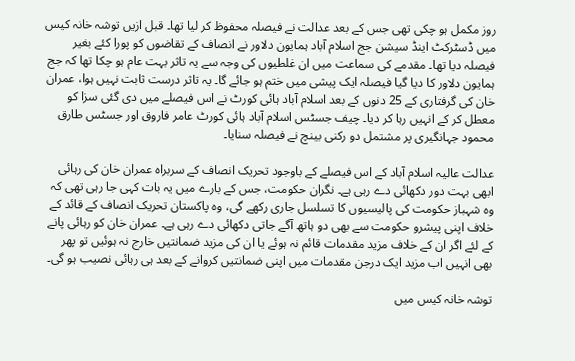روز مکمل ہو چکی تھی جس کے بعد عدالت نے فیصلہ محفوظ کر لیا تھا۔ قبل ازیں توشہ خانہ کیس میں ڈسٹرکٹ اینڈ سیشن جج اسلام آباد ہمایون دلاور نے انصاف کے تقاضوں کو پورا کئے بغیر فیصلہ دیا تھا۔ مقدمے کی سماعت میں ان غلطیوں کی وجہ سے یہ تاثر بہت عام ہو چکا تھا کہ جج ہمایون دلاور کا دیا گیا فیصلہ ایک پیشی میں ختم ہو جائے گا۔ یہ تاثر درست ثابت نہیں ہوا، عمران خان کی گرفتاری کے 25 دنوں کے بعد اسلام آباد ہائی کورٹ نے اس فیصلے میں دی گئی سزا کو معطل کر کے انہیں رہا کر دیا۔ چیف جسٹس اسلام آباد ہائی کورٹ عامر فاروق اور جسٹس طارق محمود جہانگیری پر مشتمل دو رکنی بینچ نے فیصلہ سنایا۔

عدالت عالیہ اسلام آباد کے اس فیصلے کے باوجود تحریک انصاف کے سربراہ عمران خان کی رہائی ابھی بہت دور دکھائی دے رہی ہے۔ نگران حکومت، جس کے بارے میں یہ بات کہی جا رہی تھی کہ وہ شہباز حکومت کی پالیسیوں کا تسلسل جاری رکھے گی، وہ پاکستان تحریک انصاف کے قائد کے خلاف اپنی پیشرو حکومت سے بھی دو ہاتھ آگے جاتی دکھائی دے رہی ہے۔ عمران خان کو رہائی پانے کے لئے اگر ان کے خلاف مزید مقدمات قائم نہ ہوئے یا ان کی مزید ضمانتیں خارج نہ ہوئیں تو پھر بھی انہیں اب مزید ایک درجن مقدمات میں اپنی ضمانتیں کروانے کے بعد ہی رہائی نصیب ہو گی۔

توشہ خانہ کیس میں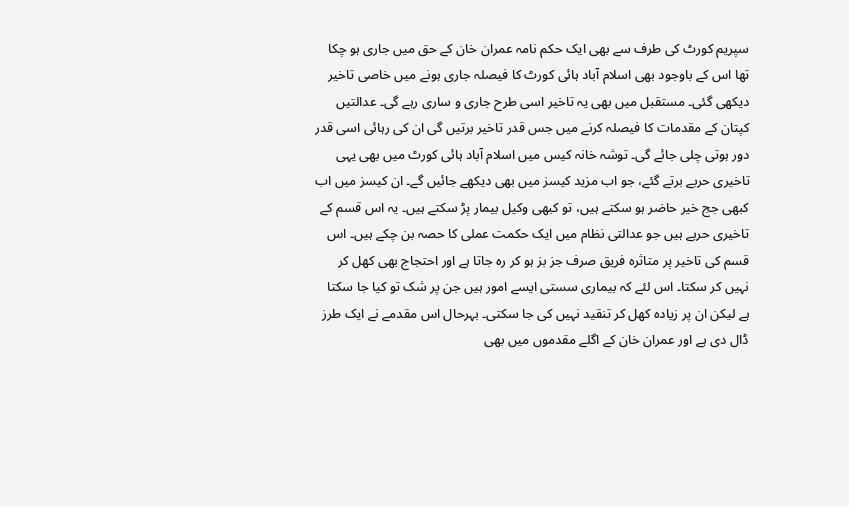سپریم کورٹ کی طرف سے بھی ایک حکم نامہ عمران خان کے حق میں جاری ہو چکا تھا اس کے باوجود بھی اسلام آباد ہائی کورٹ کا فیصلہ جاری ہونے میں خاصی تاخیر دیکھی گئی۔ مستقبل میں بھی یہ تاخیر اسی طرح جاری و ساری رہے گی۔ عدالتیں کپتان کے مقدمات کا فیصلہ کرنے میں جس قدر تاخیر برتیں گی ان کی رہائی اسی قدر دور ہوتی چلی جائے گی۔ توشہ خانہ کیس میں اسلام آباد ہائی کورٹ میں بھی یہی تاخیری حربے برتے گئے، جو اب مزید کیسز میں بھی دیکھے جائیں گے۔ ان کیسز میں اب کبھی جج خیر حاضر ہو سکتے ہیں، تو کبھی وکیل بیمار پڑ سکتے ہیں۔ یہ اس قسم کے تاخیری حربے ہیں جو عدالتی نظام میں ایک حکمت عملی کا حصہ بن چکے ہیں۔ اس قسم کی تاخیر پر متاثرہ فریق صرف جز بز ہو کر رہ جاتا ہے اور احتجاج بھی کھل کر نہیں کر سکتا۔ اس لئے کہ بیماری سستی ایسے امور ہیں جن پر شک تو کیا جا سکتا ہے لیکن ان پر زیادہ کھل کر تنقید نہیں کی جا سکتی۔ بہرحال اس مقدمے نے ایک طرز ڈال دی ہے اور عمران خان کے اگلے مقدموں میں بھی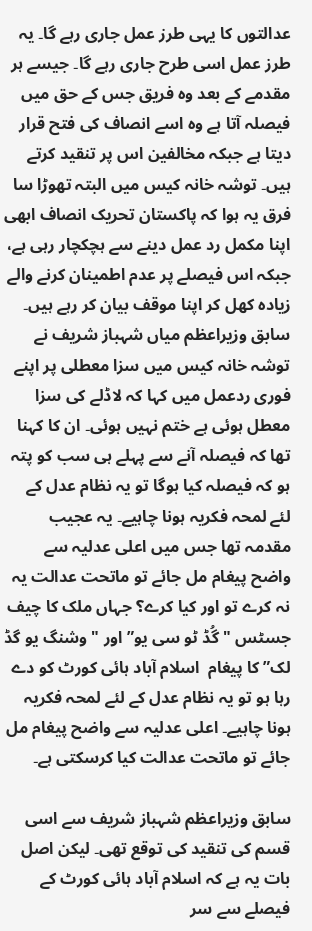عدالتوں کا یہی طرز عمل جاری رہے گا۔ یہ طرز عمل اسی طرح جاری رہے گا۔ جیسے ہر مقدمے کے بعد وہ فریق جس کے حق میں فیصلہ آتا ہے وہ اسے انصاف کی فتح قرار دیتا ہے جبکہ مخالفین اس پر تنقید کرتے ہیں۔ توشہ خانہ کیس میں البتہ تھوڑا سا فرق یہ ہوا کہ پاکستان تحریک انصاف ابھی اپنا مکمل رد عمل دینے سے ہچکچار رہی ہے، جبکہ اس فیصلے پر عدم اطمینان کرنے والے زیادہ کھل کر اپنا موقف بیان کر رہے ہیں۔ سابق وزیراعظم میاں شہباز شریف نے توشہ خانہ کیس میں سزا معطلی پر اپنے فوری ردعمل میں کہا کہ لاڈلے کی سزا معطل ہوئی ہے ختم نہیں ہوئی۔ ان کا کہنا تھا کہ فیصلہ آنے سے پہلے ہی سب کو پتہ ہو کہ فیصلہ کیا ہوگا تو یہ نظام عدل کے لئے لمحہ فکریہ ہونا چاہیے۔ یہ عجیب مقدمہ تھا جس میں اعلی عدلیہ سے واضح پیغام مل جائے تو ماتحت عدالت یہ نہ کرے تو اور کیا کرے؟ جہاں ملک کا چیف جسٹس "گُڈ ٹو سی یو” اور "وشنگ یو گڈ لک” کا پیغام  اسلام آباد ہائی کورٹ کو دے رہا ہو تو یہ نظام عدل کے لئے لمحہ فکریہ ہونا چاہیے۔ اعلی عدلیہ سے واضح پیغام مل جائے تو ماتحت عدالت کیا کرسکتی ہے۔

سابق وزیراعظم شہباز شریف سے اسی قسم کی تنقید کی توقع تھی۔ لیکن اصل بات یہ ہے کہ اسلام آباد ہائی کورٹ کے فیصلے سے سر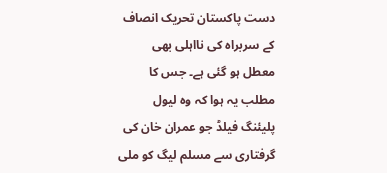دست پاکستان تحریک انصاف کے سربراہ کی نااہلی بھی معطل ہو گئی ہے۔ جس کا مطلب یہ ہوا کہ وہ لیول پلیئنگ فیلڈ جو عمران خان کی گرفتاری سے مسلم لیگ کو ملی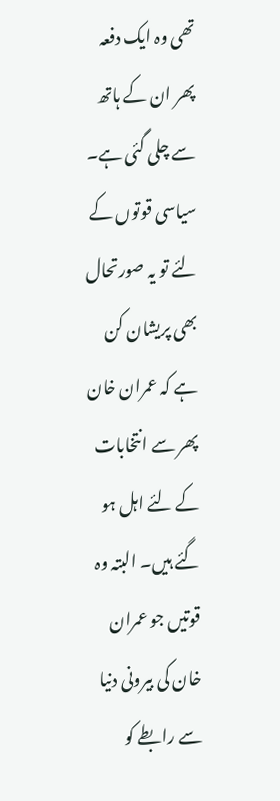تھی وہ ایک دفعہ پھر ان کے ہاتھ سے چلی گئی ہے۔ سیاسی قوتوں کے لئے تو یہ صورتحال بھی پریشان کن ہے کہ عمران خان پھر سے انتخابات کے لئے اہل ہو گئے ہیں۔ البتہ وہ قوتیں جو عمران خان کی بیرونی دنیا سے رابطے کو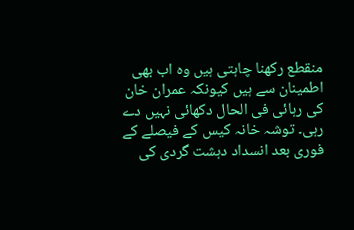منقطع رکھنا چاہتی ہیں وہ اب بھی اطمینان سے ہیں کیونکہ عمران خان کی رہائی فی الحال دکھائی نہیں دے رہی۔ توشہ خانہ کیس کے فیصلے کے فوری بعد انسداد دہشت گردی کی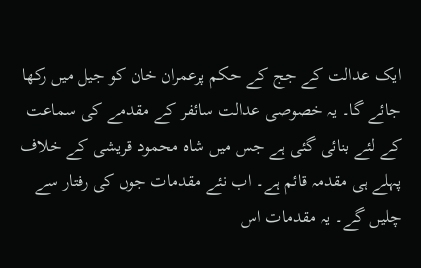ایک عدالت کے جج کے حکم پرعمران خان کو جیل میں رکھا جائے گا۔ یہ خصوصی عدالت سائفر کے مقدمے کی سماعت کے لئے بنائی گئی ہے جس میں شاہ محمود قریشی کے خلاف پہلے ہی مقدمہ قائم ہے۔ اب نئے مقدمات جوں کی رفتار سے چلیں گے۔ یہ مقدمات اس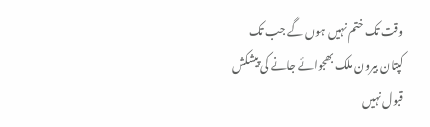وقت تک ختم نہیں ہوں گے جب تک کپتان بیرون ملک بھجوائے جانے کی پیشکش قبول نہیں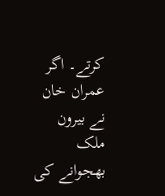کرتے۔ اگر عمران خان نے بیرون ملک بھجوانے کی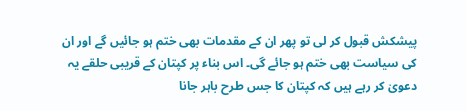پیشکش قبول کر لی تو پھر ان کے مقدمات بھی ختم ہو جائیں گے اور ان کی سیاست بھی ختم ہو جائے گی۔ اس بناء پر کپتان کے قریبی حلقے یہ دعویٰ کر رہے ہیں کہ کپتان کا جس طرح باہر جانا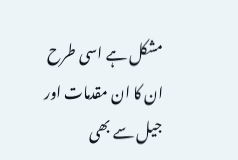مشکل ہے اسی طرح ان کا ان مقدمات اور جیل سے بھی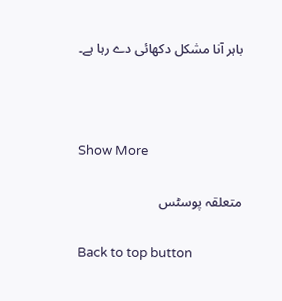باہر آنا مشکل دکھائی دے رہا ہے۔



Show More

متعلقہ پوسٹس

Back to top button